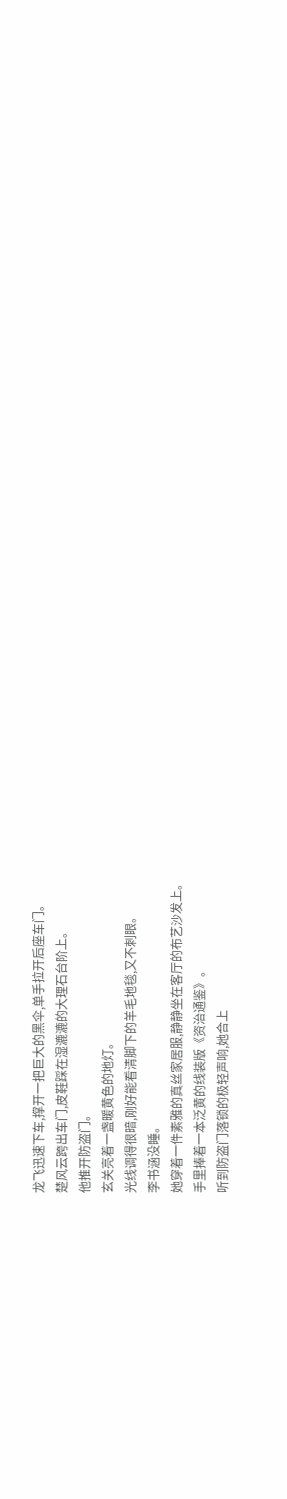龙飞迅速下车,撑开一把巨大的黑伞,单手拉开后座车门。
楚风云跨出车门,皮鞋踩在湿漉漉的大理石台阶上。
他推开防盗门。
玄关亮着一盏暖黄色的地灯。
光线调得很暗,刚好能看清脚下的羊毛地毯,又不刺眼。
李书涵没睡。
她穿着一件素雅的真丝家居服,静静坐在客厅的布艺沙发上。
手里捧着一本泛黄的线装版《资治通鉴》。
听到防盗门落锁的极轻声响,她合上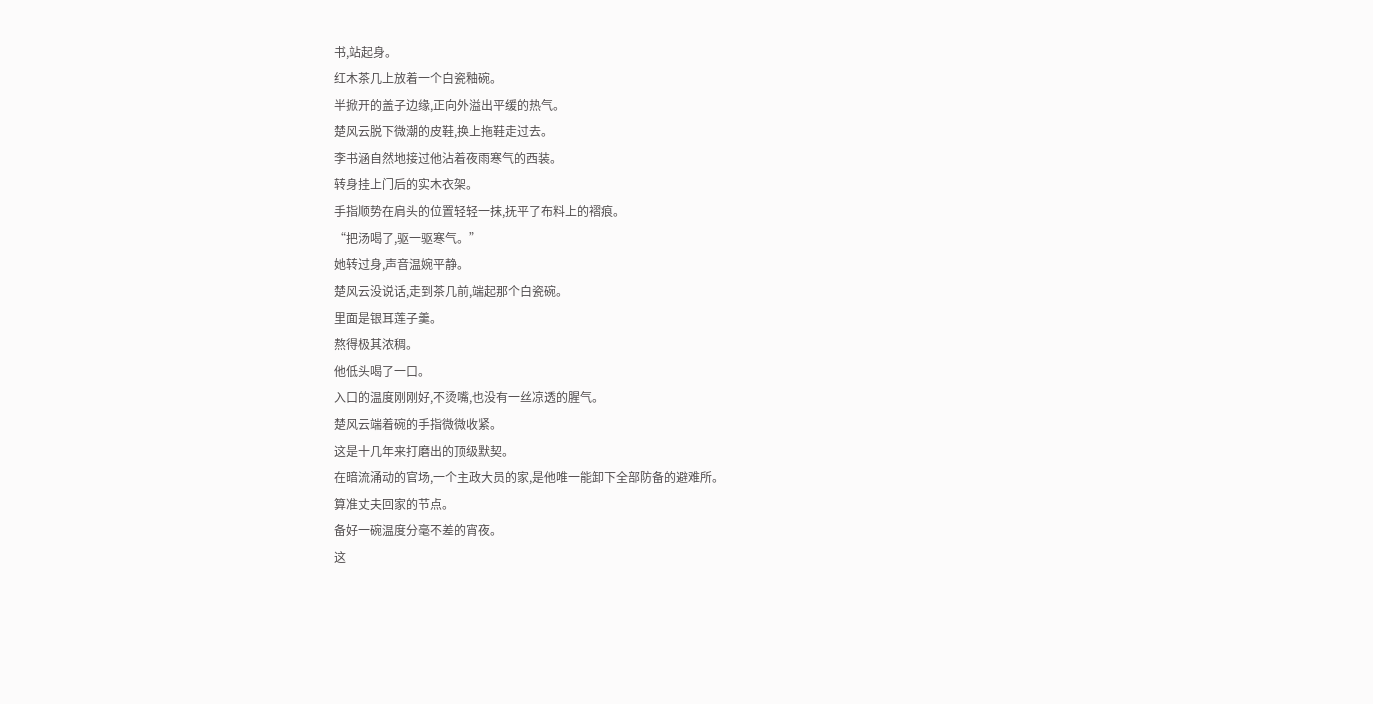书,站起身。
红木茶几上放着一个白瓷釉碗。
半掀开的盖子边缘,正向外溢出平缓的热气。
楚风云脱下微潮的皮鞋,换上拖鞋走过去。
李书涵自然地接过他沾着夜雨寒气的西装。
转身挂上门后的实木衣架。
手指顺势在肩头的位置轻轻一抹,抚平了布料上的褶痕。
“把汤喝了,驱一驱寒气。”
她转过身,声音温婉平静。
楚风云没说话,走到茶几前,端起那个白瓷碗。
里面是银耳莲子羹。
熬得极其浓稠。
他低头喝了一口。
入口的温度刚刚好,不烫嘴,也没有一丝凉透的腥气。
楚风云端着碗的手指微微收紧。
这是十几年来打磨出的顶级默契。
在暗流涌动的官场,一个主政大员的家,是他唯一能卸下全部防备的避难所。
算准丈夫回家的节点。
备好一碗温度分毫不差的宵夜。
这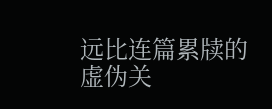远比连篇累牍的虚伪关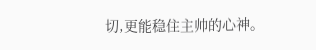切,更能稳住主帅的心神。